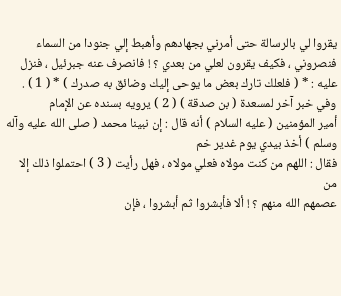يقروا لي بالرسالة حتى أمرني بجهادهم وأهبط إلي جنودا من السماء
فنصروني ، فكيف يقرون لعلي من بعدي ؟ ! فانصرف عنه جبرئيل ، فنزل
عليه : * ( فلعلك تارك بعض ما يوحى إليك وضائق به صدرك ) * ( 1 ) .
وفي خبر آخر لمسعدة ( بن صدقة ) ( 2 ) يرويه بسنده عن الإمام
أمير المؤمنين ( عليه السلام ) أنه قال : إن نبينا محمد ( صلى الله عليه وآله وسلم ) أخذ بيدي يوم غدير خم
فقال : اللهم من كنت مولاه فعلي مولاه ، فهل رأيت ( 3 ) احتملوا ذلك إلا من
عصمهم الله منهم ؟ ! ألا فأبشروا ثم أبشروا ، فإن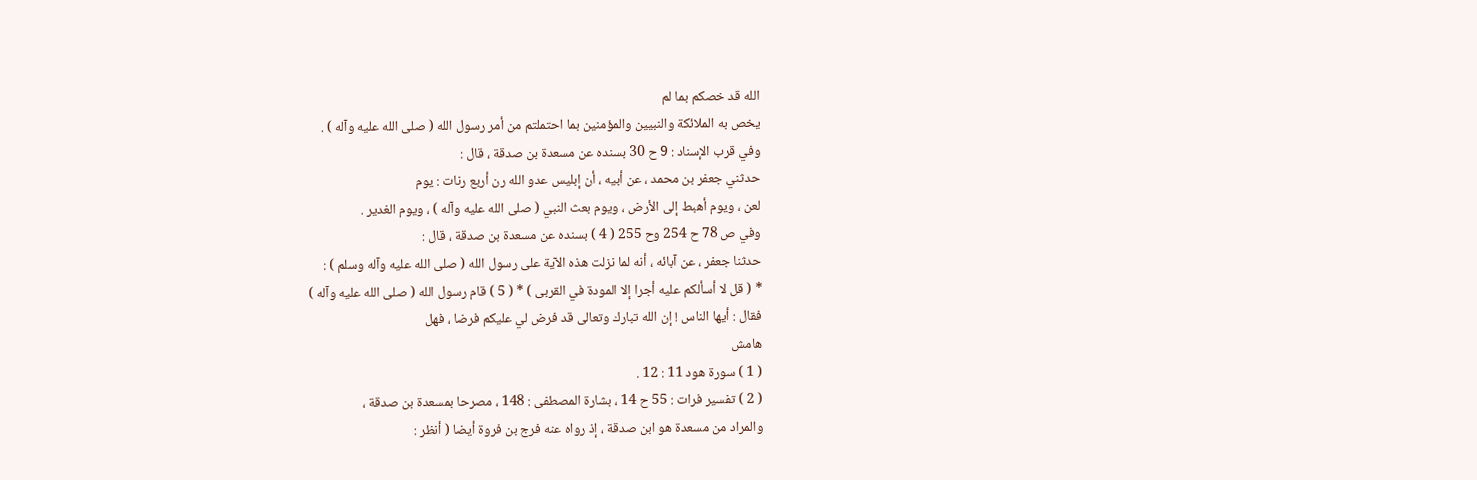الله قد خصكم بما لم
يخص به الملائكة والنبيين والمؤمنين بما احتملتم من أمر رسول الله ( صلى الله عليه وآله ) .
وفي قرب الإسناد : 9 ح 30 بسنده عن مسعدة بن صدقة ، قال :
حدثني جعفر بن محمد ، عن أبيه ، أن إبليس عدو الله رن أربع رنات : يوم
لعن ، ويوم أهبط إلى الأرض ، ويوم بعث النبي ( صلى الله عليه وآله ) ، ويوم الغدير .
وفي ص 78 ح 254 وح 255 ( 4 ) بسنده عن مسعدة بن صدقة ، قال :
حدثنا جعفر ، عن آبائه ، أنه لما نزلت هذه الآية على رسول الله ( صلى الله عليه وآله وسلم ) :
* ( قل لا أسألكم عليه أجرا إلا المودة في القربى ) * ( 5 ) قام رسول الله ( صلى الله عليه وآله )
فقال : أيها الناس ! إن الله تبارك وتعالى قد فرض لي عليكم فرضا ، فهل
هامش
( 1 ) سورة هود 11 : 12 .
( 2 ) تفسير فرات : 55 ح 14 ، بشارة المصطفى : 148 ، مصرحا بمسعدة بن صدقة ،
والمراد من مسعدة هو ابن صدقة ، إذ رواه عنه فرج بن فروة أيضا ( أنظر :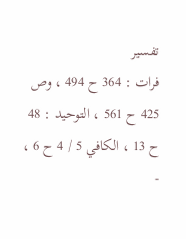تفسير
فرات : 364 ح 494 ، وص 425 ح 561 ، التوحيد : 48 ح 13 ، الكافي 5 / 4 ح 6 ،
-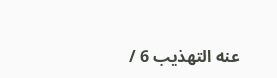عنه التهذيب 6 /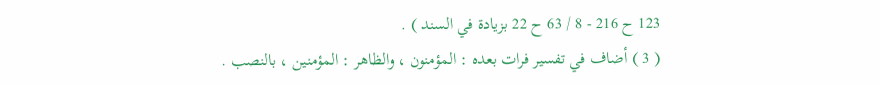123 ح 216 - 8 / 63 ح 22 بزيادة في السند ) .
( 3 ) أضاف في تفسير فرات بعده : المؤمنون ، والظاهر : المؤمنين ، بالنصب .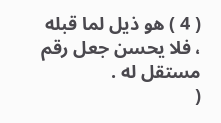( 4 ) هو ذيل لما قبله ، فلا يحسن جعل رقم مستقل له .
(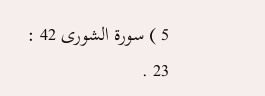5 ) سورة الشورى 42 : 23 .